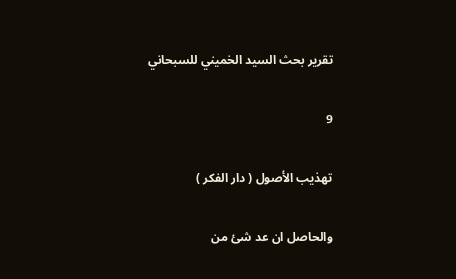تقرير بحث السيد الخميني للسبحاني

9

تهذيب الأصول ( دار الفكر )

والحاصل ان عد شئ من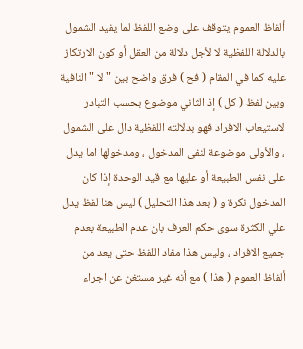ألفاظ العموم يتوقف على وضع اللفظ لما يفيد الشمول بالدلالة اللفظية لا لأجل دلالة من العقل أو كون الارتكاز عليه كما في المقام ( فح ) فرق واضح بين " لا " النافية وبين لفظ ( كل ) إذ الثاني موضوع بحسب التبادر لاستيعاب الافراد فهو بدلالته اللفظية دال على الشمول ، والأولى موضوعة لنفى المدخول ، ومدخولها اما يدل على نفس الطبيعة أو عليها مع قيد الوحدة إذا كان المدخول نكرة و ( بعد هذا التحليل ) ليس هنا لفظ يدل علي الكثرة سوى حكم العرف بان عدم الطبيعة بعدم جميع الافراد ، وليس هذا مفاد اللفظ حتى يعد من ألفاظ العموم ( هذا ) مع أنه غير مستغن عن اجراء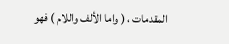المقدمات ، ( واما الألف واللام ) فهو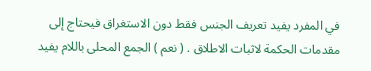في المفرد يفيد تعريف الجنس فقط دون الاستغراق فيحتاج إلى مقدمات الحكمة لاثبات الاطلاق . ( نعم ) الجمع المحلى باللام يفيد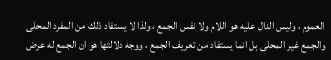العموم ، وليس الدال عليه هو اللام ولا نفس الجمع ، ولذا لا يستفاد ذلك من المفرد المحلى والجمع غير المحلى بل انما يستفاد من تعريف الجمع ، ووجه دلالتها هو ان الجمع له عرض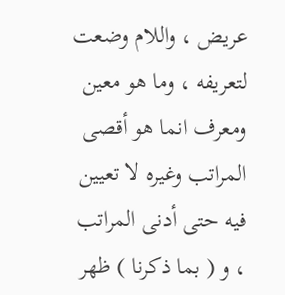عريض ، واللام وضعت لتعريفه ، وما هو معين ومعرف انما هو أقصى المراتب وغيره لا تعيين فيه حتى أدنى المراتب ، و ( بما ذكرنا ) ظهر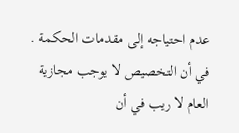عدم احتياجه إلى مقدمات الحكمة . في أن التخصيص لا يوجب مجازية العام لا ريب في أن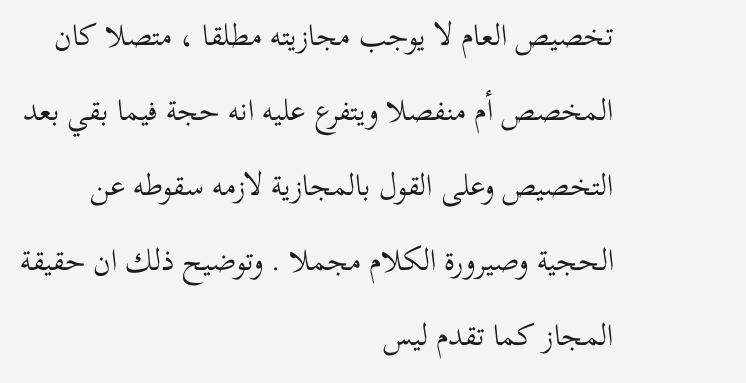تخصيص العام لا يوجب مجازيته مطلقا ، متصلا كان المخصص أم منفصلا ويتفرع عليه انه حجة فيما بقي بعد التخصيص وعلى القول بالمجازية لازمه سقوطه عن الحجية وصيرورة الكلام مجملا . وتوضيح ذلك ان حقيقة المجاز كما تقدم ليس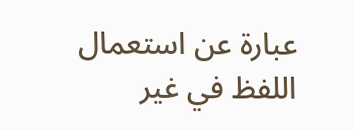عبارة عن استعمال اللفظ في غير